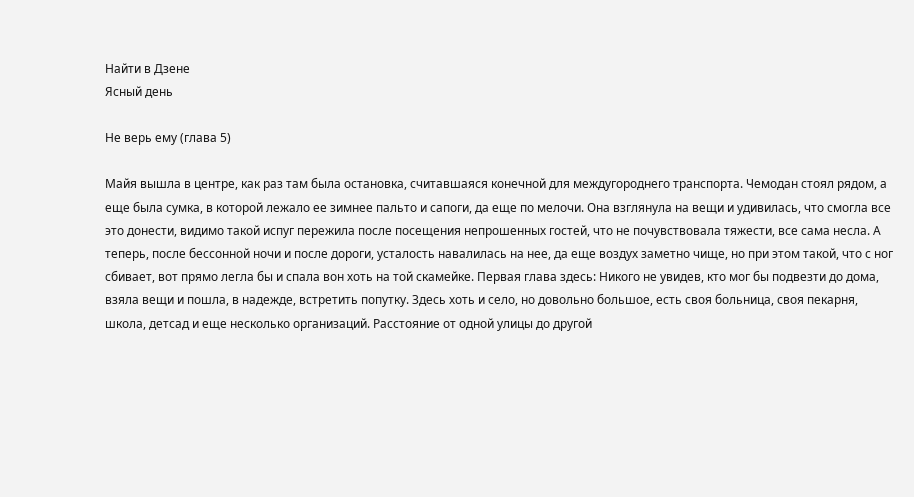Найти в Дзене
Ясный день

Не верь ему (глава 5)

Майя вышла в центре, как раз там была остановка, считавшаяся конечной для междугороднего транспорта. Чемодан стоял рядом, а еще была сумка, в которой лежало ее зимнее пальто и сапоги, да еще по мелочи. Она взглянула на вещи и удивилась, что смогла все это донести, видимо такой испуг пережила после посещения непрошенных гостей, что не почувствовала тяжести, все сама несла. А теперь, после бессонной ночи и после дороги, усталость навалилась на нее, да еще воздух заметно чище, но при этом такой, что с ног сбивает, вот прямо легла бы и спала вон хоть на той скамейке. Первая глава здесь: Никого не увидев, кто мог бы подвезти до дома, взяла вещи и пошла, в надежде, встретить попутку. Здесь хоть и село, но довольно большое, есть своя больница, своя пекарня, школа, детсад и еще несколько организаций. Расстояние от одной улицы до другой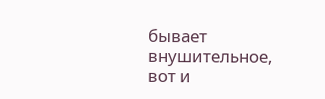бывает внушительное, вот и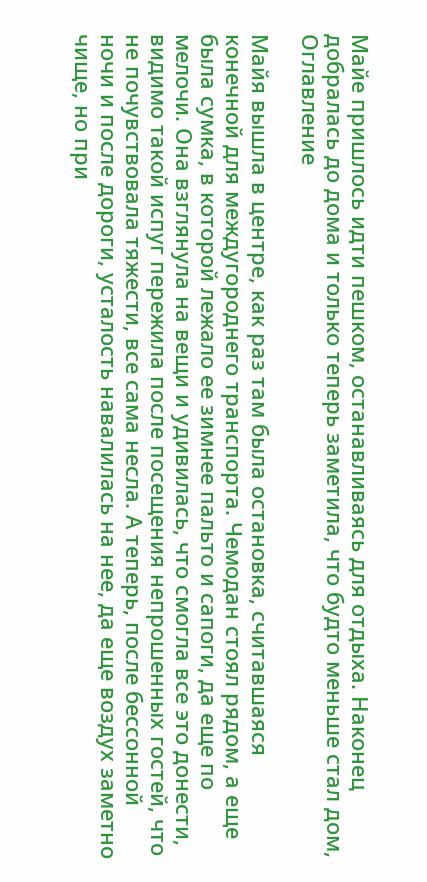Майе пришлось идти пешком, останавливаясь для отдыха. Наконец добралась до дома и только теперь заметила, что будто меньше стал дом,
Оглавление

Майя вышла в центре, как раз там была остановка, считавшаяся конечной для междугороднего транспорта. Чемодан стоял рядом, а еще была сумка, в которой лежало ее зимнее пальто и сапоги, да еще по мелочи. Она взглянула на вещи и удивилась, что смогла все это донести, видимо такой испуг пережила после посещения непрошенных гостей, что не почувствовала тяжести, все сама несла. А теперь, после бессонной ночи и после дороги, усталость навалилась на нее, да еще воздух заметно чище, но при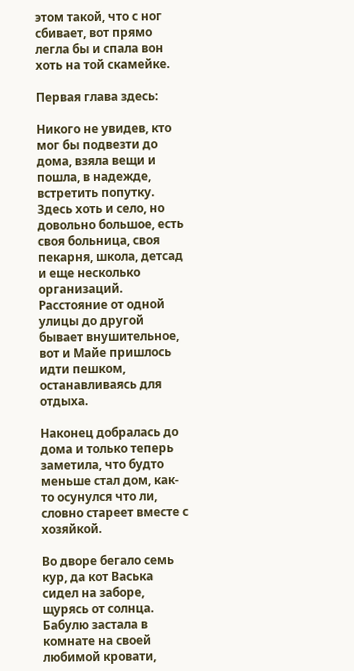этом такой, что с ног сбивает, вот прямо легла бы и спала вон хоть на той скамейке.

Первая глава здесь:

Никого не увидев, кто мог бы подвезти до дома, взяла вещи и пошла, в надежде, встретить попутку. Здесь хоть и село, но довольно большое, есть своя больница, своя пекарня, школа, детсад и еще несколько организаций. Расстояние от одной улицы до другой бывает внушительное, вот и Майе пришлось идти пешком, останавливаясь для отдыха.

Наконец добралась до дома и только теперь заметила, что будто меньше стал дом, как-то осунулся что ли, словно стареет вместе с хозяйкой.

Во дворе бегало семь кур, да кот Васька сидел на заборе, щурясь от солнца. Бабулю застала в комнате на своей любимой кровати,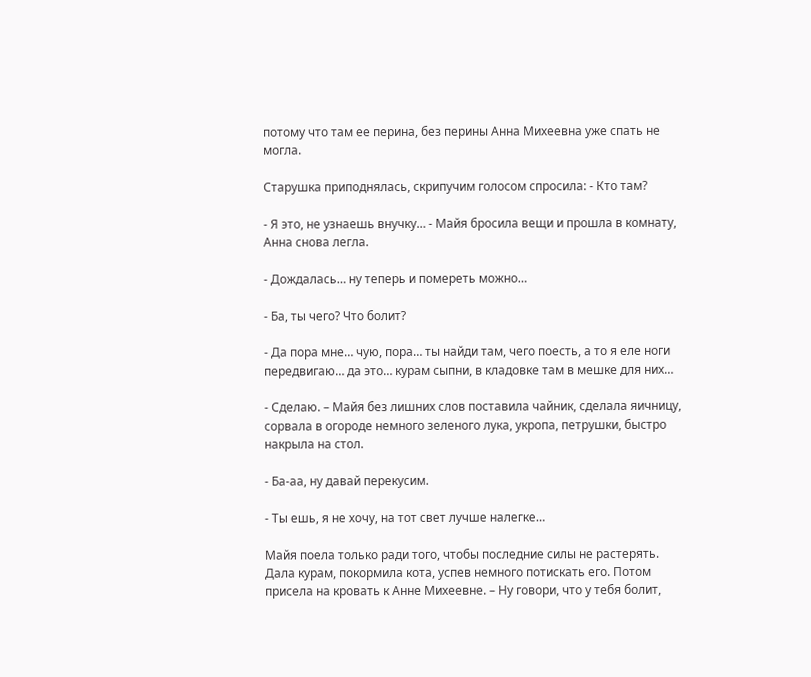потому что там ее перина, без перины Анна Михеевна уже спать не могла.

Старушка приподнялась, скрипучим голосом спросила: - Кто там?

- Я это, не узнаешь внучку… - Майя бросила вещи и прошла в комнату, Анна снова легла.

- Дождалась… ну теперь и помереть можно…

- Ба, ты чего? Что болит?

- Да пора мне… чую, пора… ты найди там, чего поесть, а то я еле ноги передвигаю… да это… курам сыпни, в кладовке там в мешке для них…

- Сделаю. – Майя без лишних слов поставила чайник, сделала яичницу, сорвала в огороде немного зеленого лука, укропа, петрушки, быстро накрыла на стол.

- Ба-аа, ну давай перекусим.

- Ты ешь, я не хочу, на тот свет лучше налегке…

Майя поела только ради того, чтобы последние силы не растерять. Дала курам, покормила кота, успев немного потискать его. Потом присела на кровать к Анне Михеевне. – Ну говори, что у тебя болит,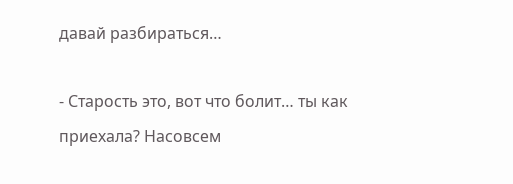давай разбираться…

- Старость это, вот что болит… ты как приехала? Насовсем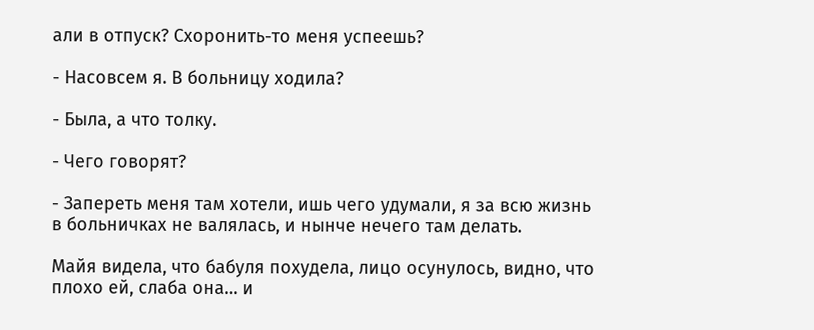али в отпуск? Схоронить-то меня успеешь?

- Насовсем я. В больницу ходила?

- Была, а что толку.

- Чего говорят?

- Запереть меня там хотели, ишь чего удумали, я за всю жизнь в больничках не валялась, и нынче нечего там делать.

Майя видела, что бабуля похудела, лицо осунулось, видно, что плохо ей, слаба она… и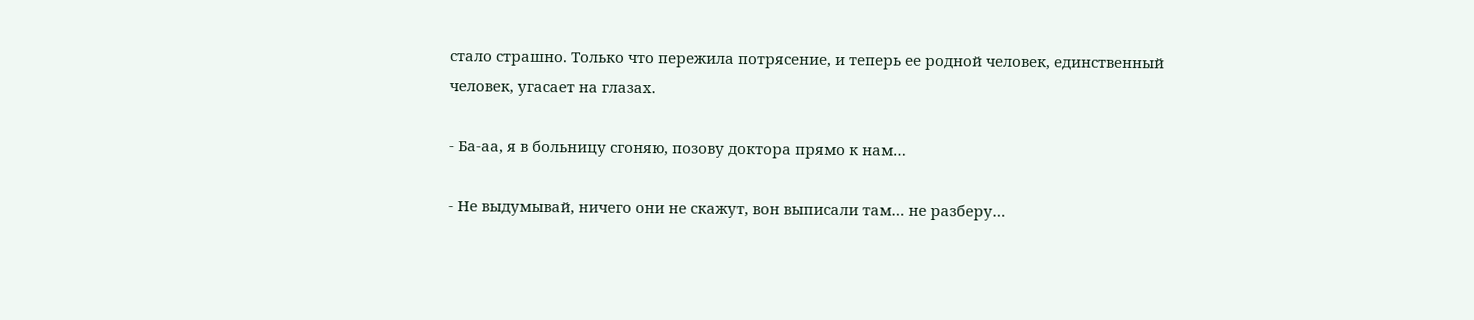стало страшно. Только что пережила потрясение, и теперь ее родной человек, единственный человек, угасает на глазах.

- Ба-аа, я в больницу сгоняю, позову доктора прямо к нам…

- Не выдумывай, ничего они не скажут, вон выписали там… не разберу…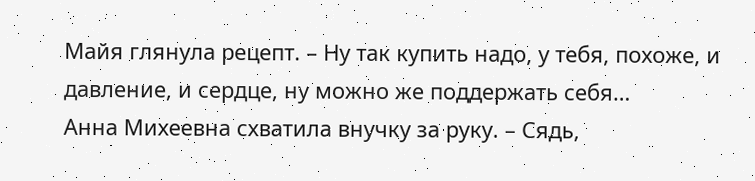Майя глянула рецепт. – Ну так купить надо, у тебя, похоже, и давление, и сердце, ну можно же поддержать себя…
Анна Михеевна схватила внучку за руку. – Сядь,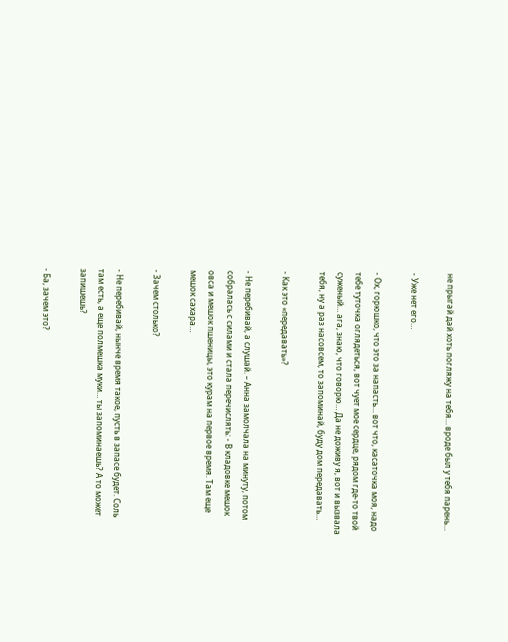не прыгай дай хоть погляжу на тебя… вроде был у тебя парень…

- Уже нет его…

- Ох, горюшко, что это за напасть… вот что, касаточка моя, надо тебе туточка оглядеться, вот чует мое сердце, рядом где-то твой суженый… ага, знаю, что говорю… Да не доживу я, вот и вызвала тебя, ну а раз насовсем, то запоминай, буду дом передавать…

- Как это «передавать»?

- Не перебивай, а слушай. – Анна замолчала на минуту, потом собралась с силами и стала перечислять: - В кладовке мешок овса и мешок пшеницы, это курам на первое время. Там еще мешок сахара…

- Зачем столько?

- Не перебивай, нынче время такое, пусть в запасе будет. Соль там есть, а еще полмешка муки… ты запоминаешь? А то может запишешь?

- Ба, зачем это?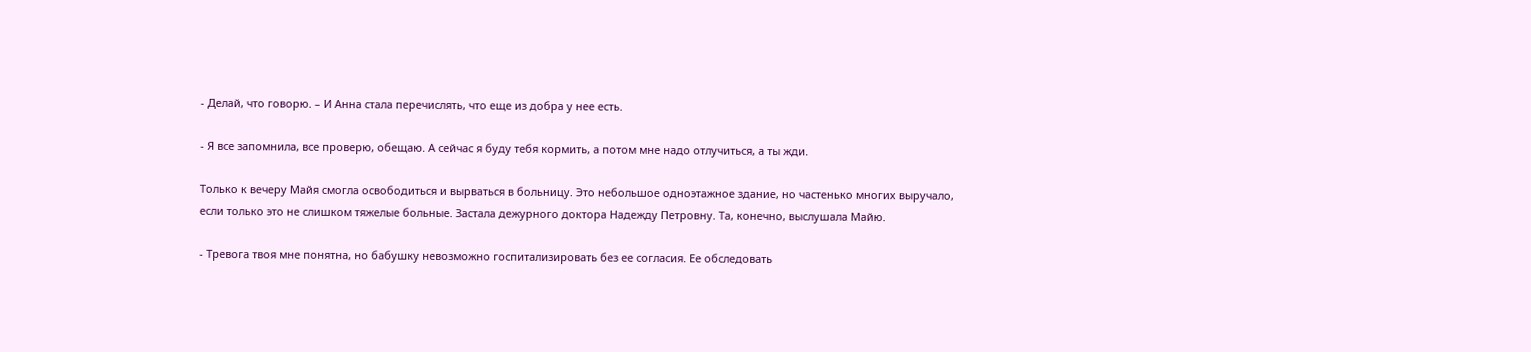- Делай, что говорю. – И Анна стала перечислять, что еще из добра у нее есть.

- Я все запомнила, все проверю, обещаю. А сейчас я буду тебя кормить, а потом мне надо отлучиться, а ты жди.

Только к вечеру Майя смогла освободиться и вырваться в больницу. Это небольшое одноэтажное здание, но частенько многих выручало, если только это не слишком тяжелые больные. Застала дежурного доктора Надежду Петровну. Та, конечно, выслушала Майю.

- Тревога твоя мне понятна, но бабушку невозможно госпитализировать без ее согласия. Ее обследовать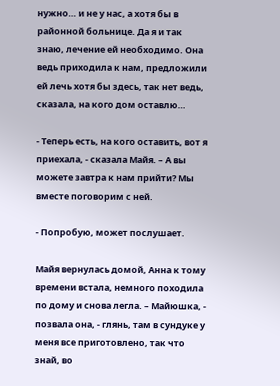нужно… и не у нас, а хотя бы в районной больнице. Да я и так знаю, лечение ей необходимо. Она ведь приходила к нам, предложили ей лечь хотя бы здесь, так нет ведь, сказала, на кого дом оставлю…

- Теперь есть, на кого оставить, вот я приехала, - сказала Майя. – А вы можете завтра к нам прийти? Мы вместе поговорим с ней.

- Попробую, может послушает.

Майя вернулась домой, Анна к тому времени встала, немного походила по дому и снова легла. – Майюшка, - позвала она, - глянь, там в сундуке у меня все приготовлено, так что знай, во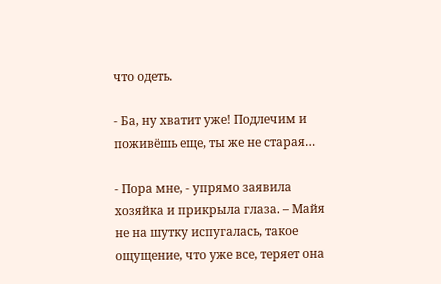что одеть.

- Ба, ну хватит уже! Подлечим и поживёшь еще, ты же не старая…

- Пора мне, - упрямо заявила хозяйка и прикрыла глаза. – Майя не на шутку испугалась, такое ощущение, что уже все, теряет она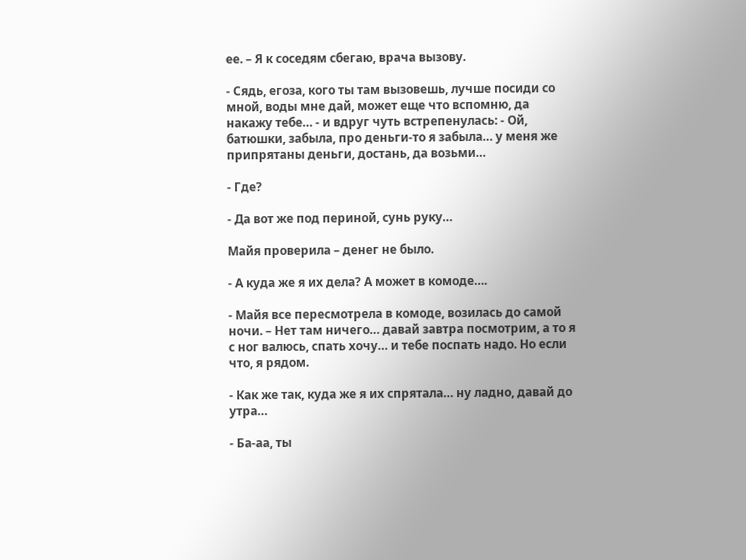ее. – Я к соседям сбегаю, врача вызову.

- Сядь, егоза, кого ты там вызовешь, лучше посиди со мной, воды мне дай, может еще что вспомню, да накажу тебе… - и вдруг чуть встрепенулась: - Ой, батюшки, забыла, про деньги-то я забыла… у меня же припрятаны деньги, достань, да возьми…

- Где?

- Да вот же под периной, сунь руку…

Майя проверила – денег не было.

- А куда же я их дела? А может в комоде….

- Майя все пересмотрела в комоде, возилась до самой ночи. – Нет там ничего… давай завтра посмотрим, а то я с ног валюсь, спать хочу… и тебе поспать надо. Но если что, я рядом.

- Как же так, куда же я их спрятала… ну ладно, давай до утра…

- Ба-аа, ты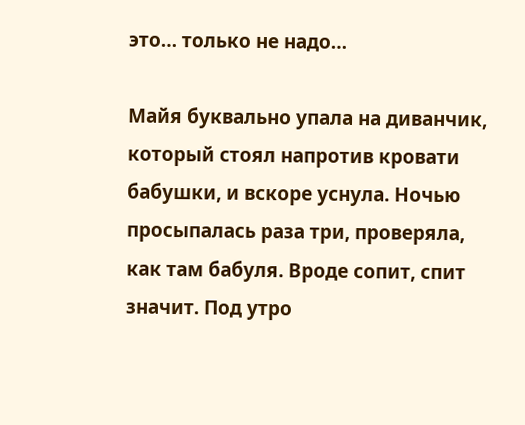это… только не надо…

Майя буквально упала на диванчик, который стоял напротив кровати бабушки, и вскоре уснула. Ночью просыпалась раза три, проверяла, как там бабуля. Вроде сопит, спит значит. Под утро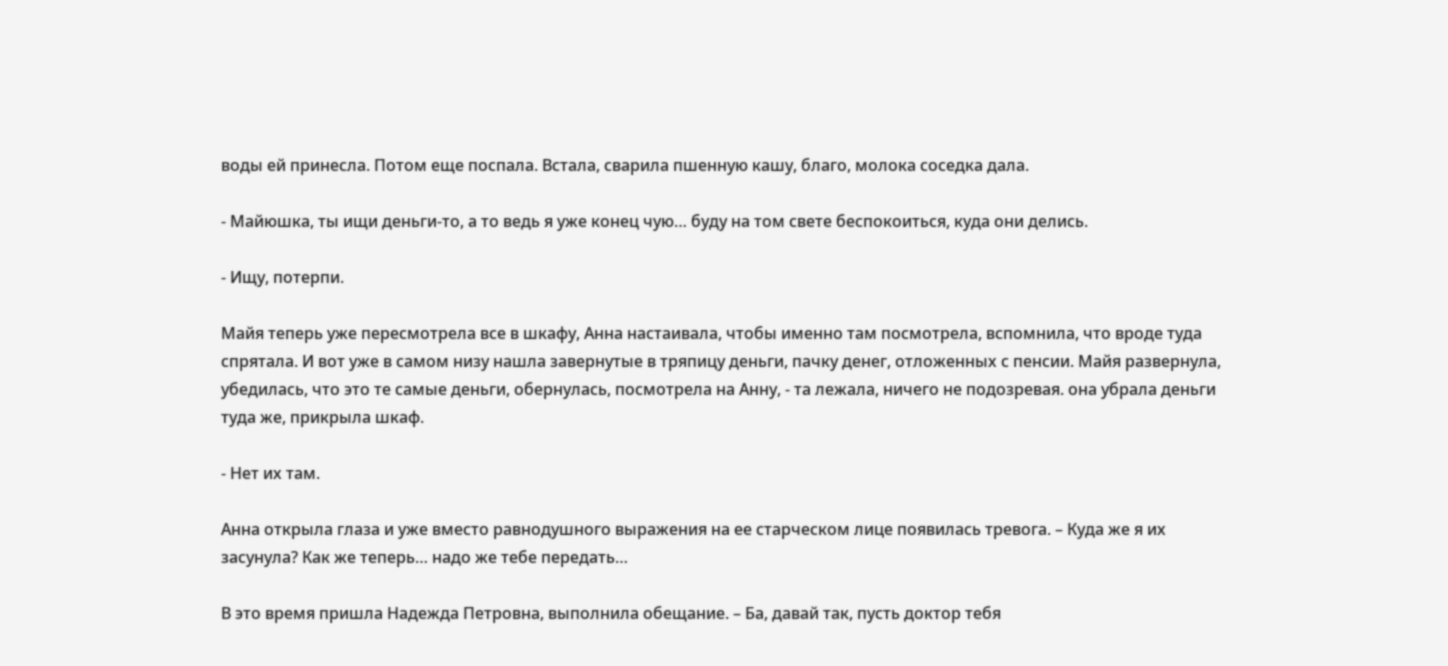воды ей принесла. Потом еще поспала. Встала, сварила пшенную кашу, благо, молока соседка дала.

- Майюшка, ты ищи деньги-то, а то ведь я уже конец чую… буду на том свете беспокоиться, куда они делись.

- Ищу, потерпи.

Майя теперь уже пересмотрела все в шкафу, Анна настаивала, чтобы именно там посмотрела, вспомнила, что вроде туда спрятала. И вот уже в самом низу нашла завернутые в тряпицу деньги, пачку денег, отложенных с пенсии. Майя развернула, убедилась, что это те самые деньги, обернулась, посмотрела на Анну, - та лежала, ничего не подозревая. она убрала деньги туда же, прикрыла шкаф.

- Нет их там.

Анна открыла глаза и уже вместо равнодушного выражения на ее старческом лице появилась тревога. – Куда же я их засунула? Как же теперь… надо же тебе передать…

В это время пришла Надежда Петровна, выполнила обещание. – Ба, давай так, пусть доктор тебя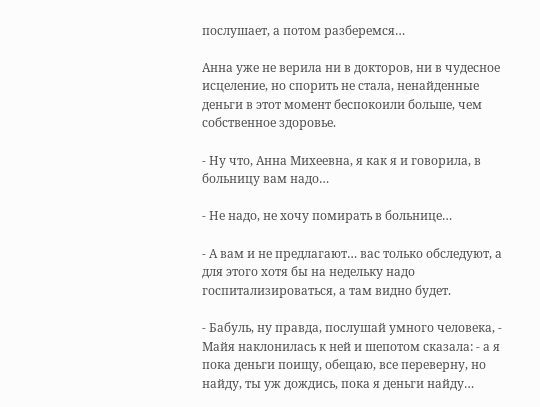послушает, а потом разберемся…

Анна уже не верила ни в докторов, ни в чудесное исцеление, но спорить не стала, ненайденные деньги в этот момент беспокоили больше, чем собственное здоровье.

- Ну что, Анна Михеевна, я как я и говорила, в больницу вам надо…

- Не надо, не хочу помирать в больнице…

- А вам и не предлагают… вас только обследуют, а для этого хотя бы на недельку надо госпитализироваться, а там видно будет.

- Бабуль, ну правда, послушай умного человека, - Майя наклонилась к ней и шепотом сказала: - а я пока деньги поищу, обещаю, все переверну, но найду, ты уж дождись, пока я деньги найду…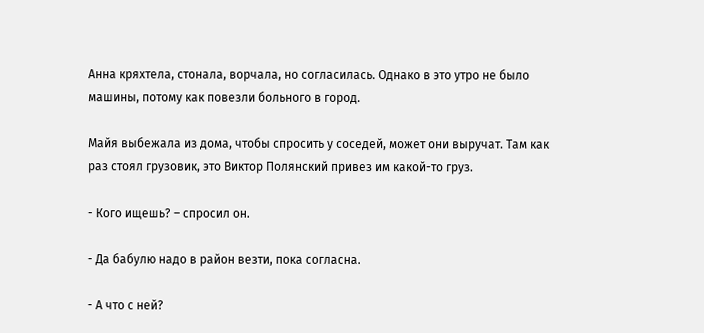Анна кряхтела, стонала, ворчала, но согласилась. Однако в это утро не было машины, потому как повезли больного в город.

Майя выбежала из дома, чтобы спросить у соседей, может они выручат. Там как раз стоял грузовик, это Виктор Полянский привез им какой-то груз.

- Кого ищешь? – спросил он.

- Да бабулю надо в район везти, пока согласна.

- А что с ней?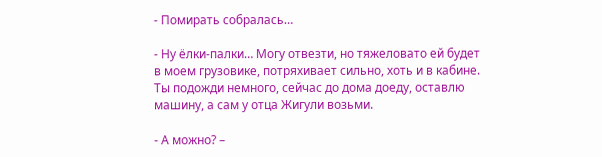- Помирать собралась…

- Ну ёлки-палки… Могу отвезти, но тяжеловато ей будет в моем грузовике, потряхивает сильно, хоть и в кабине. Ты подожди немного, сейчас до дома доеду, оставлю машину, а сам у отца Жигули возьми.

- А можно? –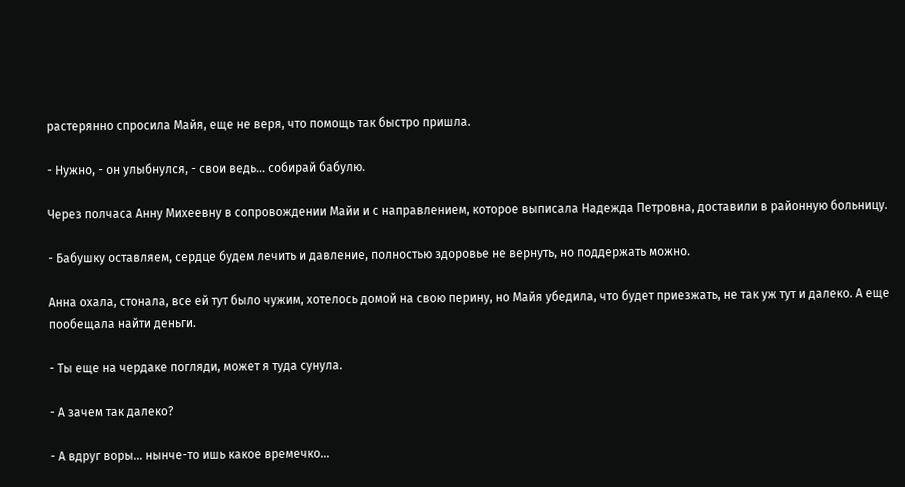растерянно спросила Майя, еще не веря, что помощь так быстро пришла.

- Нужно, - он улыбнулся, - свои ведь… собирай бабулю.

Через полчаса Анну Михеевну в сопровождении Майи и с направлением, которое выписала Надежда Петровна, доставили в районную больницу.

- Бабушку оставляем, сердце будем лечить и давление, полностью здоровье не вернуть, но поддержать можно.

Анна охала, стонала, все ей тут было чужим, хотелось домой на свою перину, но Майя убедила, что будет приезжать, не так уж тут и далеко. А еще пообещала найти деньги.

- Ты еще на чердаке погляди, может я туда сунула.

- А зачем так далеко?

- А вдруг воры… нынче-то ишь какое времечко…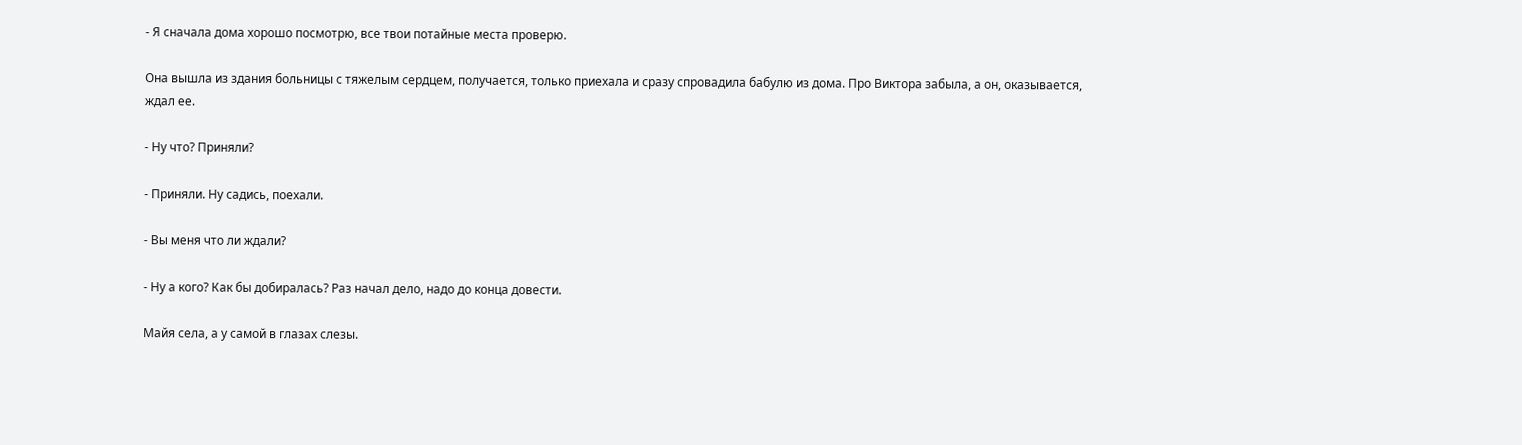- Я сначала дома хорошо посмотрю, все твои потайные места проверю.

Она вышла из здания больницы с тяжелым сердцем, получается, только приехала и сразу спровадила бабулю из дома. Про Виктора забыла, а он, оказывается, ждал ее.

- Ну что? Приняли?

- Приняли. Ну садись, поехали.

- Вы меня что ли ждали?

- Ну а кого? Как бы добиралась? Раз начал дело, надо до конца довести.

Майя села, а у самой в глазах слезы.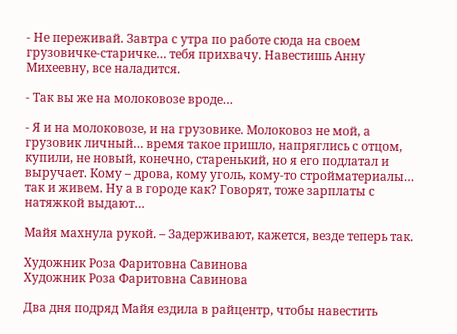- Не переживай. Завтра с утра по работе сюда на своем грузовичке-старичке… тебя прихвачу. Навестишь Анну Михеевну, все наладится.

- Так вы же на молоковозе вроде…

- Я и на молоковозе, и на грузовике. Молоковоз не мой, а грузовик личный… время такое пришло, напряглись с отцом, купили, не новый, конечно, старенький, но я его подлатал и выручает. Кому – дрова, кому уголь, кому-то стройматериалы… так и живем. Ну а в городе как? Говорят, тоже зарплаты с натяжкой выдают…

Майя махнула рукой. – Задерживают, кажется, везде теперь так.

Художник Роза Фаритовна Савинова
Художник Роза Фаритовна Савинова

Два дня подряд Майя ездила в райцентр, чтобы навестить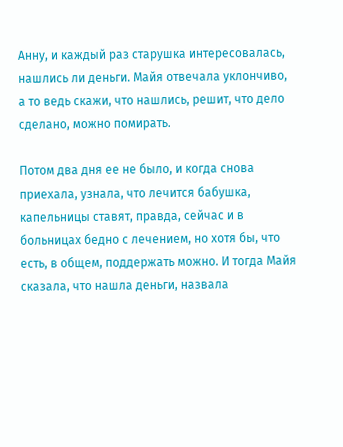Анну, и каждый раз старушка интересовалась, нашлись ли деньги. Майя отвечала уклончиво, а то ведь скажи, что нашлись, решит, что дело сделано, можно помирать.

Потом два дня ее не было, и когда снова приехала, узнала, что лечится бабушка, капельницы ставят, правда, сейчас и в больницах бедно с лечением, но хотя бы, что есть, в общем, поддержать можно. И тогда Майя сказала, что нашла деньги, назвала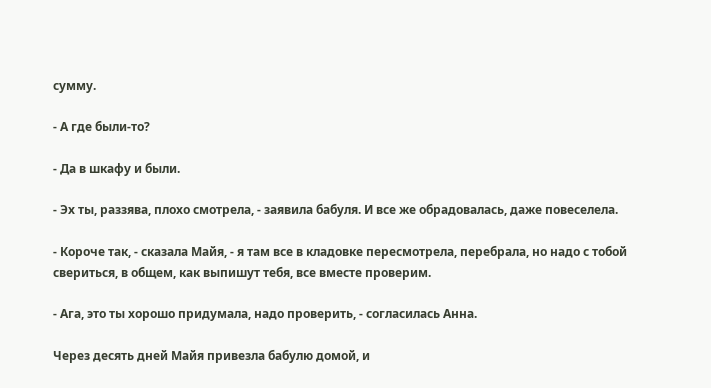сумму.

- А где были-то?

- Да в шкафу и были.

- Эх ты, раззява, плохо смотрела, - заявила бабуля. И все же обрадовалась, даже повеселела.

- Короче так, - сказала Майя, - я там все в кладовке пересмотрела, перебрала, но надо с тобой свериться, в общем, как выпишут тебя, все вместе проверим.

- Ага, это ты хорошо придумала, надо проверить, - согласилась Анна.

Через десять дней Майя привезла бабулю домой, и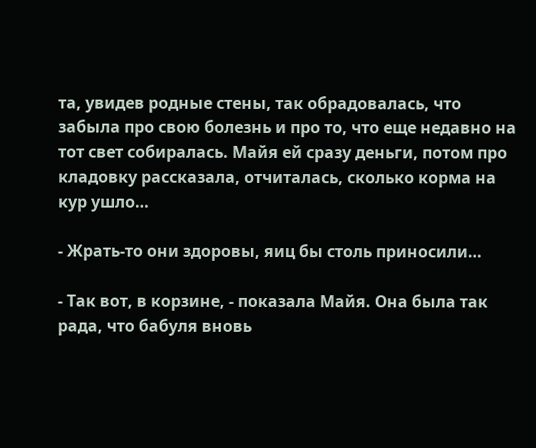та, увидев родные стены, так обрадовалась, что забыла про свою болезнь и про то, что еще недавно на тот свет собиралась. Майя ей сразу деньги, потом про кладовку рассказала, отчиталась, сколько корма на кур ушло…

- Жрать-то они здоровы, яиц бы столь приносили…

- Так вот, в корзине, - показала Майя. Она была так рада, что бабуля вновь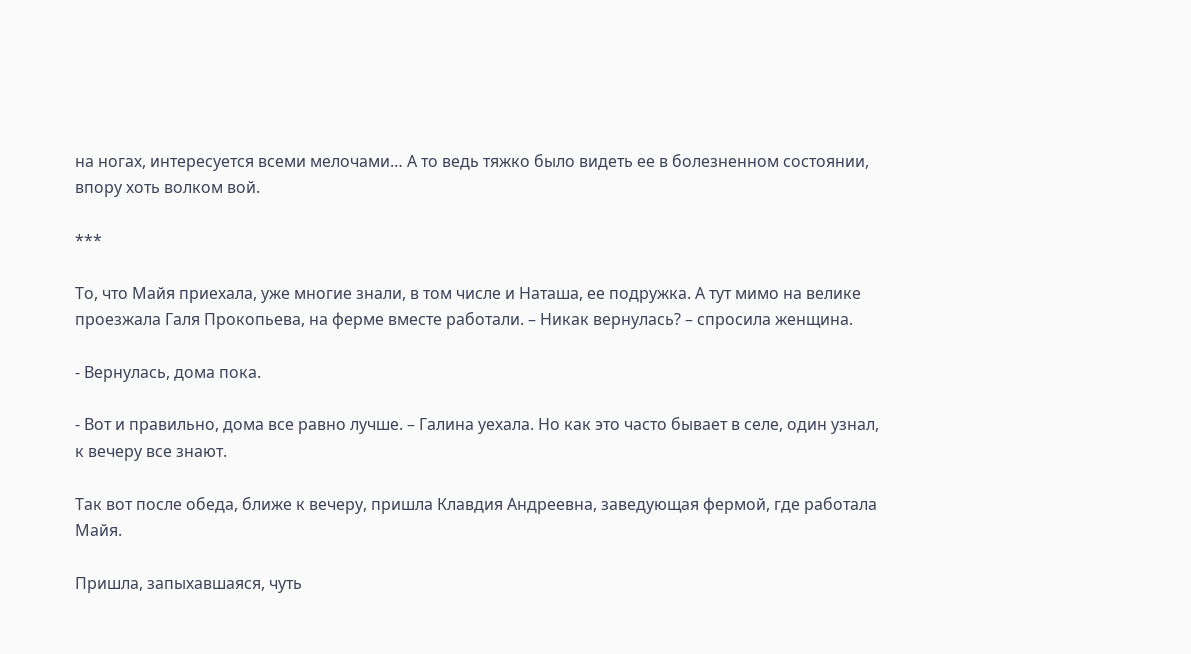на ногах, интересуется всеми мелочами… А то ведь тяжко было видеть ее в болезненном состоянии, впору хоть волком вой.

***

То, что Майя приехала, уже многие знали, в том числе и Наташа, ее подружка. А тут мимо на велике проезжала Галя Прокопьева, на ферме вместе работали. – Никак вернулась? – спросила женщина.

- Вернулась, дома пока.

- Вот и правильно, дома все равно лучше. – Галина уехала. Но как это часто бывает в селе, один узнал, к вечеру все знают.

Так вот после обеда, ближе к вечеру, пришла Клавдия Андреевна, заведующая фермой, где работала Майя.

Пришла, запыхавшаяся, чуть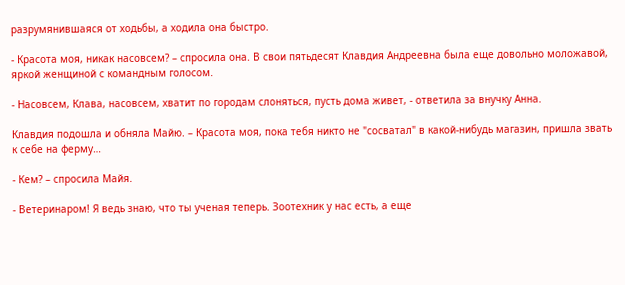разрумянившаяся от ходьбы, а ходила она быстро.

- Красота моя, никак насовсем? – спросила она. В свои пятьдесят Клавдия Андреевна была еще довольно моложавой, яркой женщиной с командным голосом.

- Насовсем, Клава, насовсем, хватит по городам слоняться, пусть дома живет, - ответила за внучку Анна.

Клавдия подошла и обняла Майю. – Красота моя, пока тебя никто не "сосватал" в какой-нибудь магазин, пришла звать к себе на ферму…

- Кем? – спросила Майя.

- Ветеринаром! Я ведь знаю, что ты ученая теперь. Зоотехник у нас есть, а еще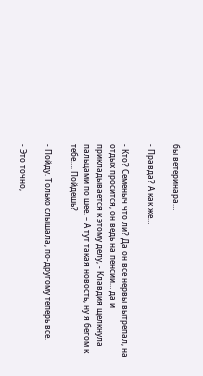бы ветеринара…

- Правда? А как же…

- Кто? Семеныч что ли? Да он все нервы вытрепал, на отдых просится, он ведь на пенсии… да и прикладывается к этому делу, - Клавдия щелкнула пальцами по шее. – А тут такая новость, ну я бегом к тебе…. Пойдешь?

- Пойду. Только слышала, по-другому теперь все.

- Это точно,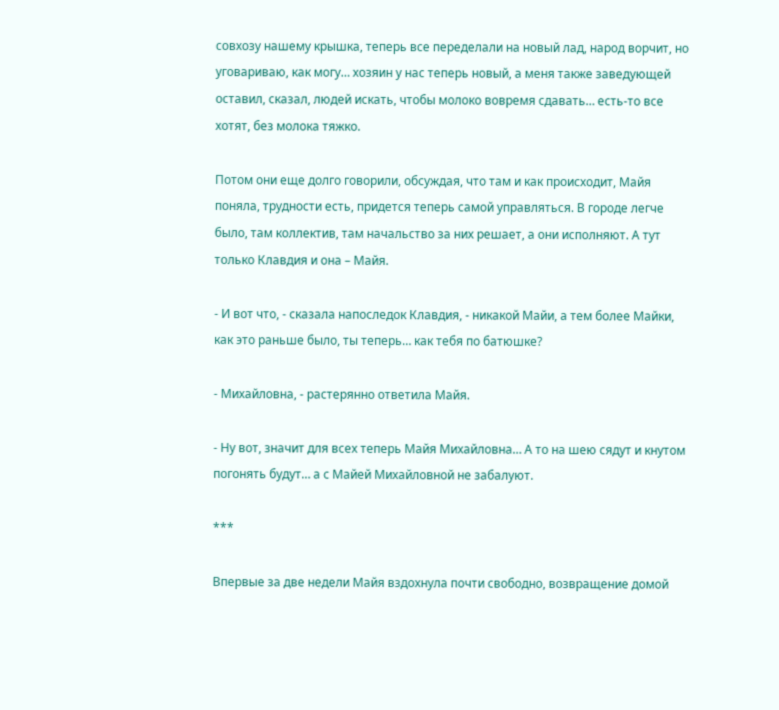совхозу нашему крышка, теперь все переделали на новый лад, народ ворчит, но уговариваю, как могу… хозяин у нас теперь новый, а меня также заведующей оставил, сказал, людей искать, чтобы молоко вовремя сдавать… есть-то все хотят, без молока тяжко.

Потом они еще долго говорили, обсуждая, что там и как происходит, Майя поняла, трудности есть, придется теперь самой управляться. В городе легче было, там коллектив, там начальство за них решает, а они исполняют. А тут только Клавдия и она – Майя.

- И вот что, - сказала напоследок Клавдия, - никакой Майи, а тем более Майки, как это раньше было, ты теперь… как тебя по батюшке?

- Михайловна, - растерянно ответила Майя.

- Ну вот, значит для всех теперь Майя Михайловна… А то на шею сядут и кнутом погонять будут… а с Майей Михайловной не забалуют.

***

Впервые за две недели Майя вздохнула почти свободно, возвращение домой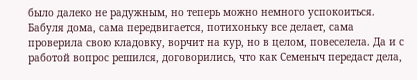было далеко не радужным, но теперь можно немного успокоиться. Бабуля дома, сама передвигается, потихоньку все делает, сама проверила свою кладовку, ворчит на кур, но в целом, повеселела. Да и с работой вопрос решился, договорились, что как Семеныч передаст дела,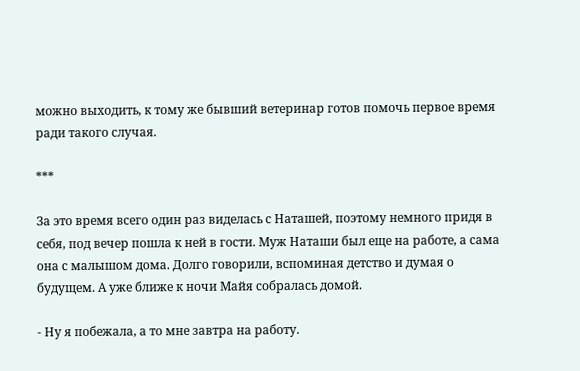можно выходить, к тому же бывший ветеринар готов помочь первое время ради такого случая.

***

За это время всего один раз виделась с Наташей, поэтому немного придя в себя, под вечер пошла к ней в гости. Муж Наташи был еще на работе, а сама она с малышом дома. Долго говорили, вспоминая детство и думая о будущем. А уже ближе к ночи Майя собралась домой.

- Ну я побежала, а то мне завтра на работу.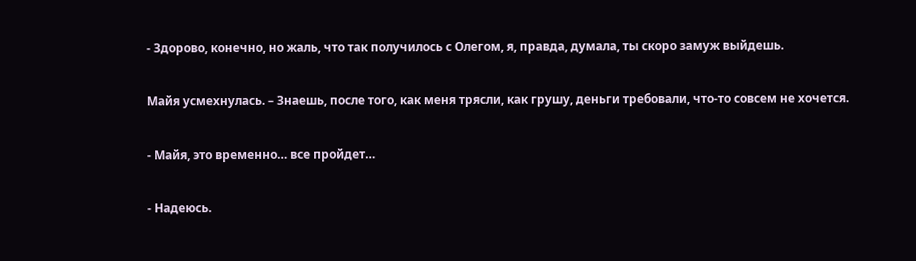- Здорово, конечно, но жаль, что так получилось с Олегом, я, правда, думала, ты скоро замуж выйдешь.

Майя усмехнулась. – Знаешь, после того, как меня трясли, как грушу, деньги требовали, что-то совсем не хочется.

- Майя, это временно… все пройдет…

- Надеюсь.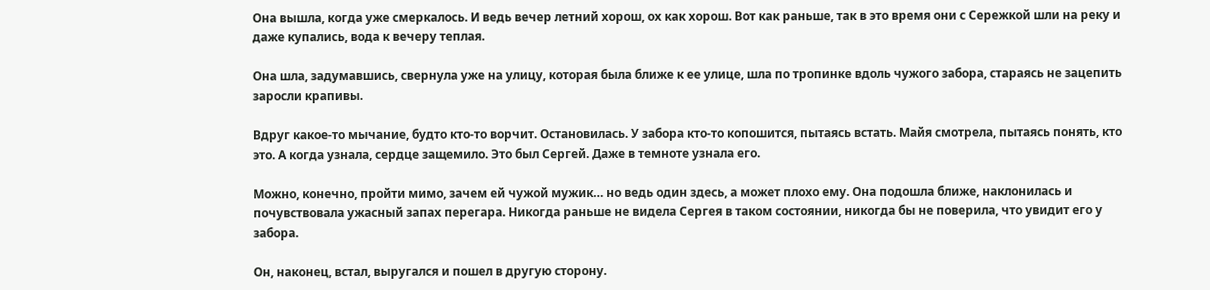Она вышла, когда уже смеркалось. И ведь вечер летний хорош, ох как хорош. Вот как раньше, так в это время они с Сережкой шли на реку и даже купались, вода к вечеру теплая.

Она шла, задумавшись, свернула уже на улицу, которая была ближе к ее улице, шла по тропинке вдоль чужого забора, стараясь не зацепить заросли крапивы.

Вдруг какое-то мычание, будто кто-то ворчит. Остановилась. У забора кто-то копошится, пытаясь встать. Майя смотрела, пытаясь понять, кто это. А когда узнала, сердце защемило. Это был Сергей. Даже в темноте узнала его.

Можно, конечно, пройти мимо, зачем ей чужой мужик… но ведь один здесь, а может плохо ему. Она подошла ближе, наклонилась и почувствовала ужасный запах перегара. Никогда раньше не видела Сергея в таком состоянии, никогда бы не поверила, что увидит его у забора.

Он, наконец, встал, выругался и пошел в другую сторону.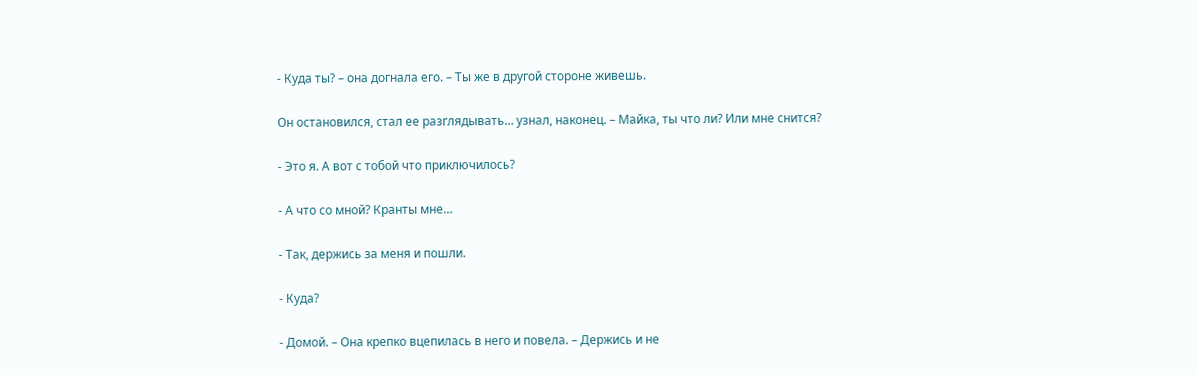- Куда ты? – она догнала его. – Ты же в другой стороне живешь.

Он остановился, стал ее разглядывать… узнал, наконец. – Майка, ты что ли? Или мне снится?

- Это я. А вот с тобой что приключилось?

- А что со мной? Кранты мне…

- Так, держись за меня и пошли.

- Куда?

- Домой. – Она крепко вцепилась в него и повела. – Держись и не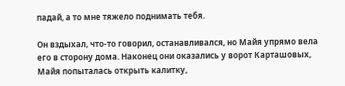падай, а то мне тяжело поднимать тебя.

Он вздыхал, что-то говорил, останавливался, но Майя упрямо вела его в сторону дома. Наконец они оказались у ворот Карташовых, Майя попыталась открыть калитку,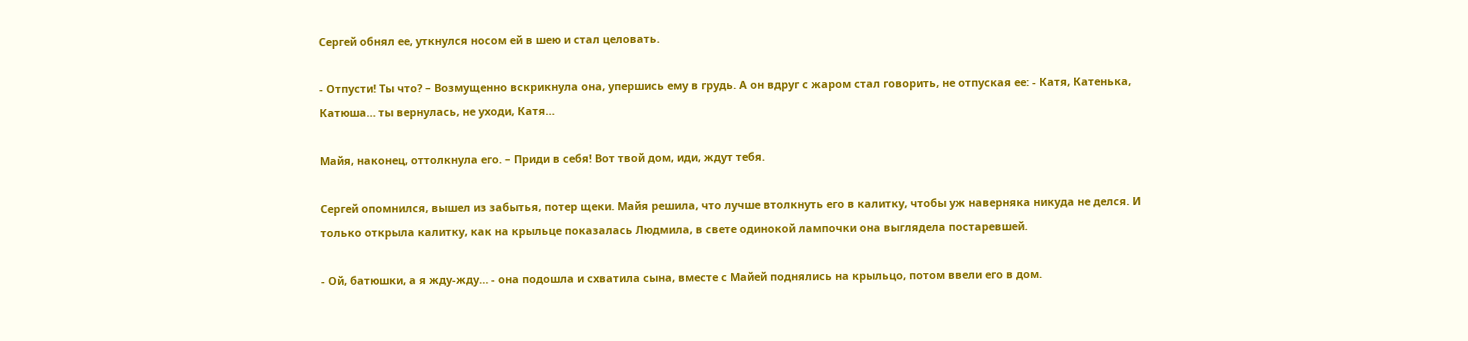Сергей обнял ее, уткнулся носом ей в шею и стал целовать.

- Отпусти! Ты что? – Возмущенно вскрикнула она, упершись ему в грудь. А он вдруг с жаром стал говорить, не отпуская ее: - Катя, Катенька, Катюша… ты вернулась, не уходи, Катя…

Майя, наконец, оттолкнула его. – Приди в себя! Вот твой дом, иди, ждут тебя.

Сергей опомнился, вышел из забытья, потер щеки. Майя решила, что лучше втолкнуть его в калитку, чтобы уж наверняка никуда не делся. И только открыла калитку, как на крыльце показалась Людмила, в свете одинокой лампочки она выглядела постаревшей.

- Ой, батюшки, а я жду-жду… - она подошла и схватила сына, вместе с Майей поднялись на крыльцо, потом ввели его в дом.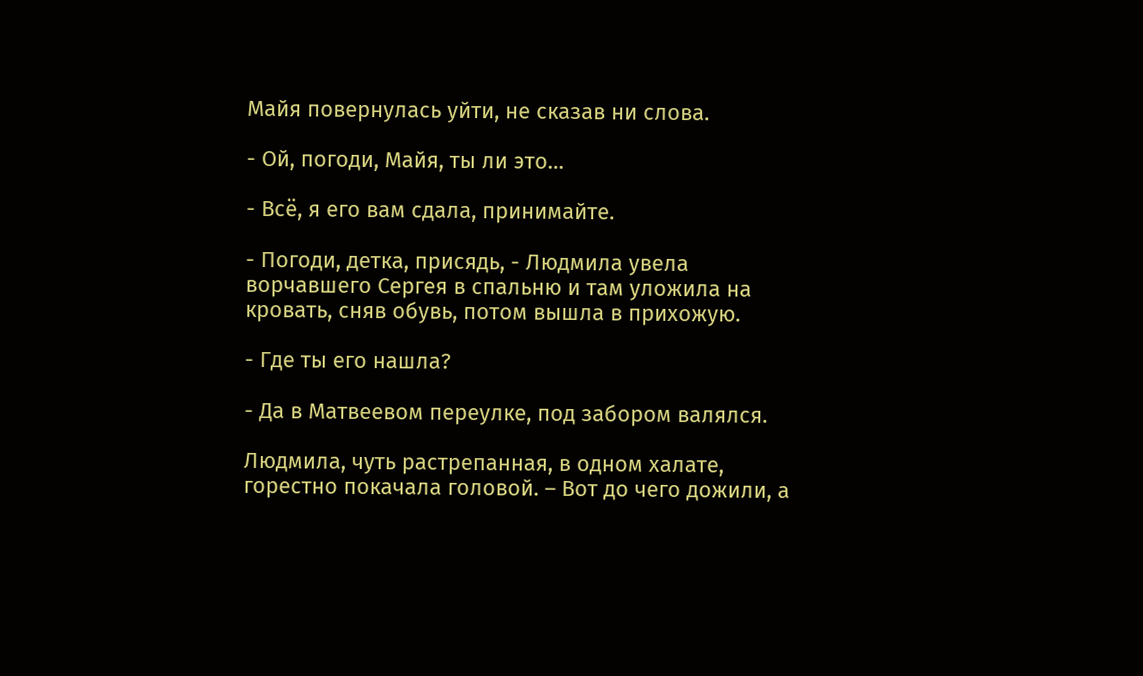Майя повернулась уйти, не сказав ни слова.

- Ой, погоди, Майя, ты ли это…

- Всё, я его вам сдала, принимайте.

- Погоди, детка, присядь, - Людмила увела ворчавшего Сергея в спальню и там уложила на кровать, сняв обувь, потом вышла в прихожую.

- Где ты его нашла?

- Да в Матвеевом переулке, под забором валялся.

Людмила, чуть растрепанная, в одном халате, горестно покачала головой. – Вот до чего дожили, а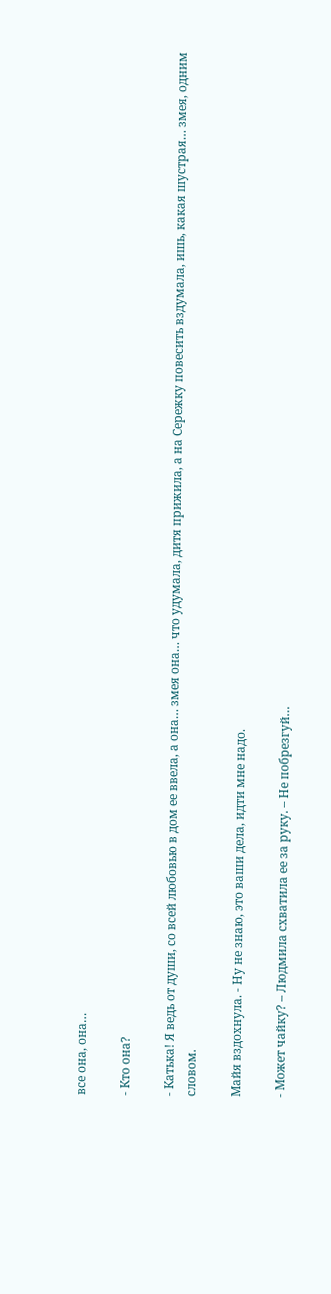все она, она…

- Кто она?

- Катька! Я ведь от души, со всей любовью в дом ее ввела, а она… змея она… что удумала, дитя прижила, а на Сережку повесить вздумала, ишь, какая шустрая… змея, одним словом.

Майя вздохнула. - Ну не знаю, это ваши дела, идти мне надо.

- Может чайку? – Людмила схватила ее за руку. – Не побрезгуй…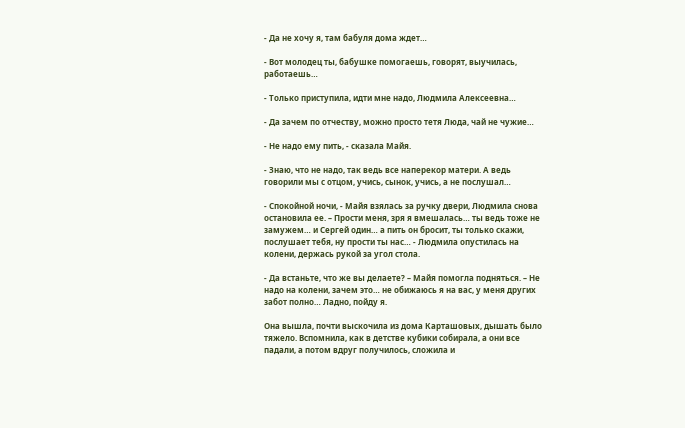- Да не хочу я, там бабуля дома ждет…

- Вот молодец ты, бабушке помогаешь, говорят, выучилась, работаешь…

- Только приступила, идти мне надо, Людмила Алексеевна…

- Да зачем по отчеству, можно просто тетя Люда, чай не чужие…

- Не надо ему пить, - сказала Майя.

- Знаю, что не надо, так ведь все наперекор матери. А ведь говорили мы с отцом, учись, сынок, учись, а не послушал…

- Спокойной ночи, - Майя взялась за ручку двери, Людмила снова остановила ее. – Прости меня, зря я вмешалась… ты ведь тоже не замужем… и Сергей один… а пить он бросит, ты только скажи, послушает тебя, ну прости ты нас… - Людмила опустилась на колени, держась рукой за угол стола.

- Да встаньте, что же вы делаете? – Майя помогла подняться. – Не надо на колени, зачем это… не обижаюсь я на вас, у меня других забот полно… Ладно, пойду я.

Она вышла, почти выскочила из дома Карташовых, дышать было тяжело. Вспомнила, как в детстве кубики собирала, а они все падали, а потом вдруг получилось, сложила и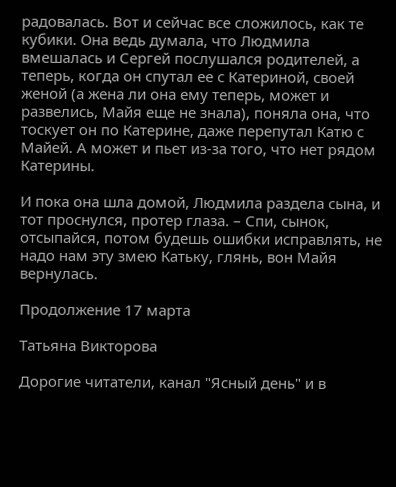радовалась. Вот и сейчас все сложилось, как те кубики. Она ведь думала, что Людмила вмешалась и Сергей послушался родителей, а теперь, когда он спутал ее с Катериной, своей женой (а жена ли она ему теперь, может и развелись, Майя еще не знала), поняла она, что тоскует он по Катерине, даже перепутал Катю с Майей. А может и пьет из-за того, что нет рядом Катерины.

И пока она шла домой, Людмила раздела сына, и тот проснулся, протер глаза. – Спи, сынок, отсыпайся, потом будешь ошибки исправлять, не надо нам эту змею Катьку, глянь, вон Майя вернулась.

Продолжение 17 марта

Татьяна Викторова

Дорогие читатели, канал "Ясный день" и в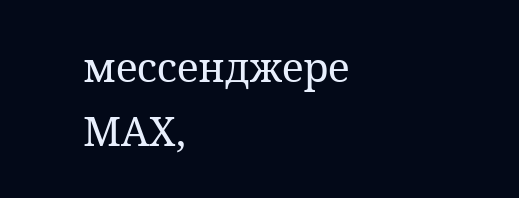мессенджере МАХ,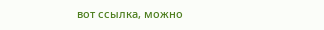вот ссылка, можно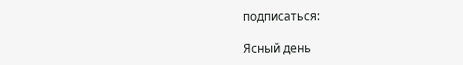подписаться:

Ясный день